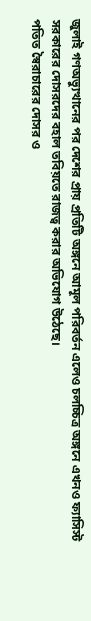জুলাই গণঅভ্যুত্থানের পর দেশের প্রায় প্রতিটি অঙ্গনে আমূল পরিবর্তন এলেও চলচ্চিত্র অঙ্গনে এখনও ফ্যাসিস্ট সরকারের দোসরদের বহাল তবিয়তে রাজত্ব করার অভিযোগ উঠেছে।
পতিত স্বৈরাচারের দোসর ও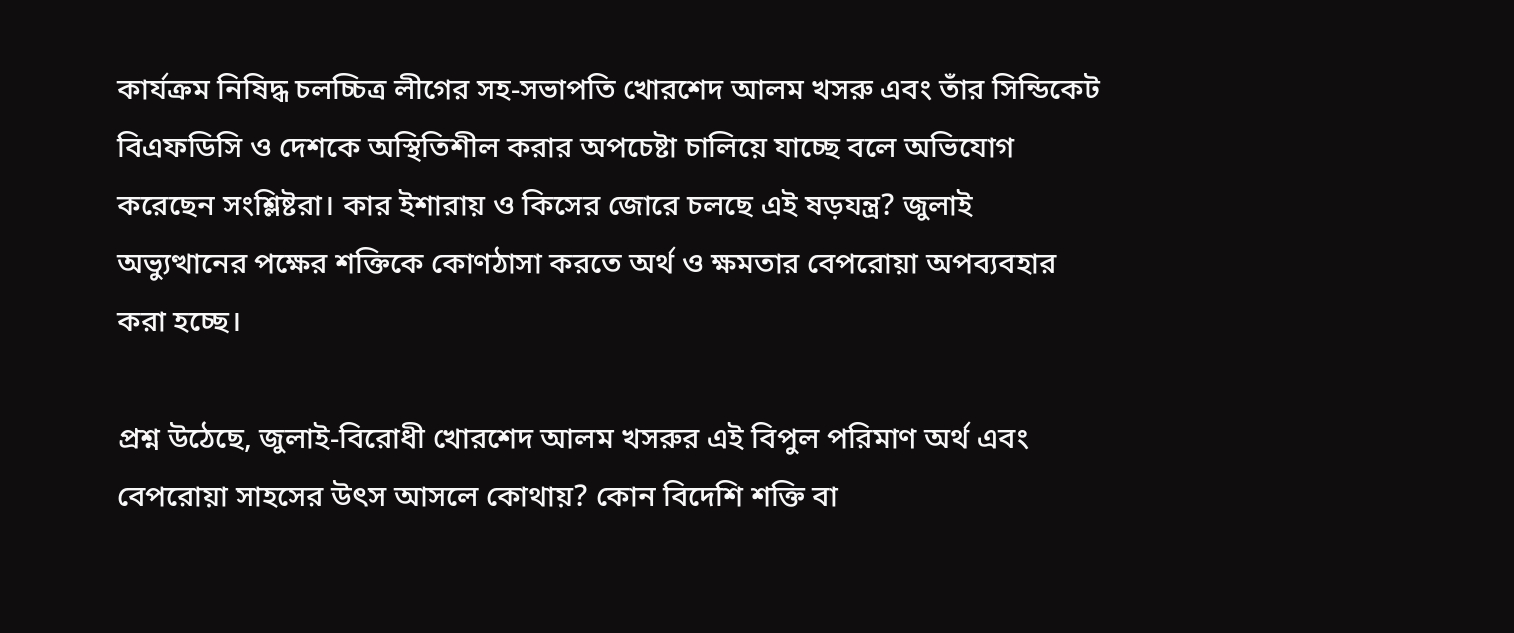কার্যক্রম নিষিদ্ধ চলচ্চিত্র লীগের সহ-সভাপতি খোরশেদ আলম খসরু এবং তাঁর সিন্ডিকেট বিএফডিসি ও দেশকে অস্থিতিশীল করার অপচেষ্টা চালিয়ে যাচ্ছে বলে অভিযোগ করেছেন সংশ্লিষ্টরা। কার ইশারায় ও কিসের জোরে চলছে এই ষড়যন্ত্র? জুলাই অভ্যুত্থানের পক্ষের শক্তিকে কোণঠাসা করতে অর্থ ও ক্ষমতার বেপরোয়া অপব্যবহার করা হচ্ছে।

প্রশ্ন উঠেছে, জুলাই-বিরোধী খোরশেদ আলম খসরুর এই বিপুল পরিমাণ অর্থ এবং বেপরোয়া সাহসের উৎস আসলে কোথায়? কোন বিদেশি শক্তি বা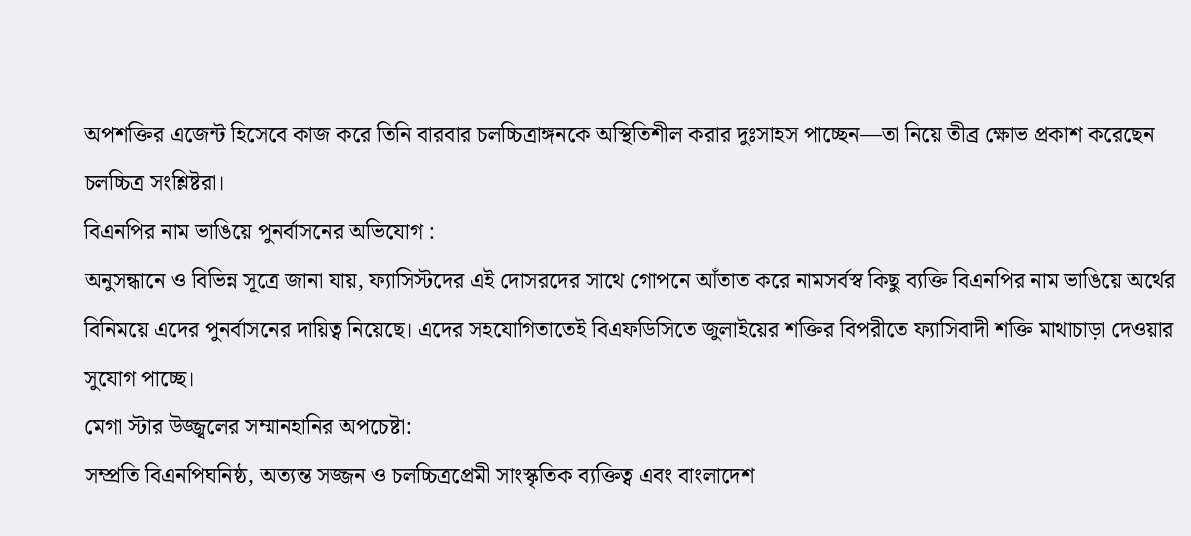অপশক্তির এজেন্ট হিসেবে কাজ করে তিনি বারবার চলচ্চিত্রাঙ্গনকে অস্থিতিশীল করার দুঃসাহস পাচ্ছেন—তা নিয়ে তীব্র ক্ষোভ প্রকাশ করেছেন চলচ্চিত্র সংশ্লিষ্টরা।
বিএনপির নাম ভাঙিয়ে পুনর্বাসনের অভিযোগ :
অনুসন্ধানে ও বিভিন্ন সূত্রে জানা যায়, ফ্যাসিস্টদের এই দোসরদের সাথে গোপনে আঁতাত করে নামসর্বস্ব কিছু ব্যক্তি বিএনপির নাম ভাঙিয়ে অর্থের বিনিময়ে এদের পুনর্বাসনের দায়িত্ব নিয়েছে। এদের সহযোগিতাতেই বিএফডিসিতে জুলাইয়ের শক্তির বিপরীতে ফ্যাসিবাদী শক্তি মাথাচাড়া দেওয়ার সুযোগ পাচ্ছে।
মেগা স্টার উজ্জ্বলের সম্মানহানির অপচেষ্টা:
সম্প্রতি বিএনপিঘনিষ্ঠ, অত্যন্ত সজ্জন ও চলচ্চিত্রপ্রেমী সাংস্কৃতিক ব্যক্তিত্ব এবং বাংলাদেশ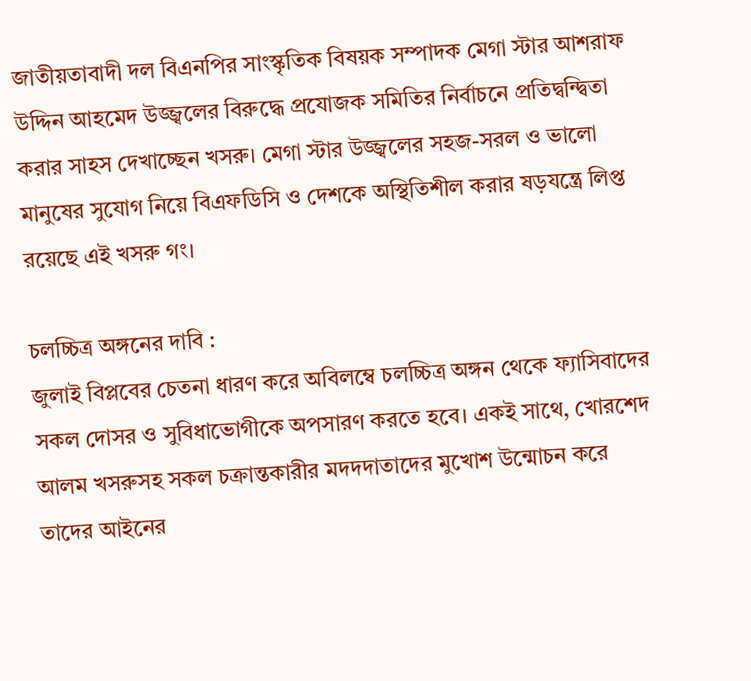জাতীয়তাবাদী দল বিএনপির সাংস্কৃতিক বিষয়ক সম্পাদক মেগা স্টার আশরাফ উদ্দিন আহমেদ উজ্জ্বলের বিরুদ্ধে প্রযোজক সমিতির নির্বাচনে প্রতিদ্বন্দ্বিতা করার সাহস দেখাচ্ছেন খসরু। মেগা স্টার উজ্জ্বলের সহজ-সরল ও ভালো মানুষের সুযোগ নিয়ে বিএফডিসি ও দেশকে অস্থিতিশীল করার ষড়যন্ত্রে লিপ্ত রয়েছে এই খসরু গং।

চলচ্চিত্র অঙ্গনের দাবি :
জুলাই বিপ্লবের চেতনা ধারণ করে অবিলম্বে চলচ্চিত্র অঙ্গন থেকে ফ্যাসিবাদের সকল দোসর ও সুবিধাভোগীকে অপসারণ করতে হবে। একই সাথে, খোরশেদ আলম খসরুসহ সকল চক্রান্তকারীর মদদদাতাদের মুখোশ উন্মোচন করে তাদের আইনের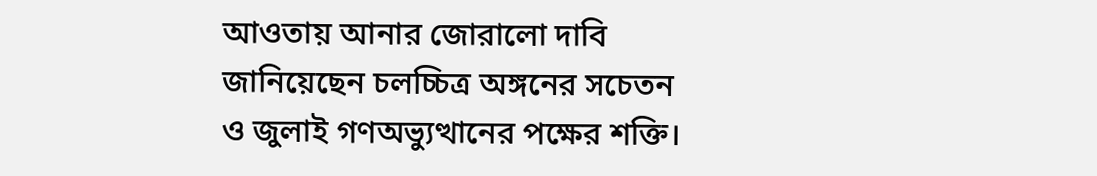আওতায় আনার জোরালো দাবি জানিয়েছেন চলচ্চিত্র অঙ্গনের সচেতন ও জুলাই গণঅভ্যুত্থানের পক্ষের শক্তি।